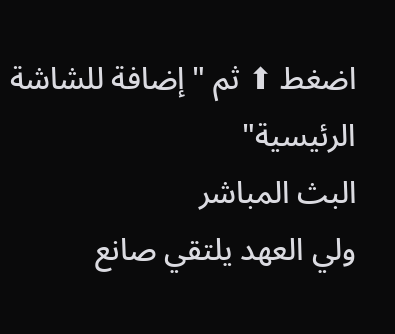اضغط ⬆ ثم "إضافة للشاشة الرئيسية"
البث المباشر
ولي العهد يلتقي صانع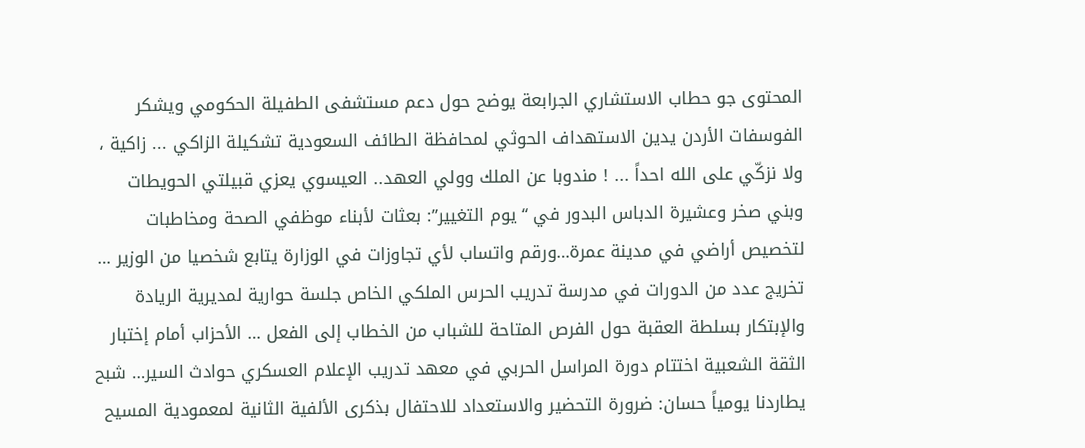المحتوى جو حطاب الاستشاري الجرابعة يوضح حول دعم مستشفى الطفيلة الحكومي ويشكر الفوسفات الأردن يدين الاستهداف الحوثي لمحافظة الطائف السعودية تشكيلة الزاكي ... زاكية ، ولا نزكّي على الله احداً ... ! مندوبا عن الملك وولي العهد.. العيسوي يعزي قبيلتي الحويطات وبني صخر وعشيرة الدباس البدور في “يوم التغيير”: بعثات لأبناء موظفي الصحة ومخاطبات لتخصيص أراضي في مدينة عمرة…ورقم واتساب لأي تجاوزات في الوزارة يتابع شخصيا من الوزير … تخريج عدد من الدورات في مدرسة تدريب الحرس الملكي الخاص جلسة حوارية لمديرية الريادة والإبتكار بسلطة العقبة حول الفرص المتاحة للشباب من الخطاب إلى الفعل … الأحزاب أمام إختبار الثقة الشعبية اختتام دورة المراسل الحربي في معهد تدريب الإعلام العسكري حوادث السير… شبح يطاردنا يومياً حسان: ضرورة التحضير والاستعداد للاحتفال بذكرى الألفية الثانية لمعمودية المسيح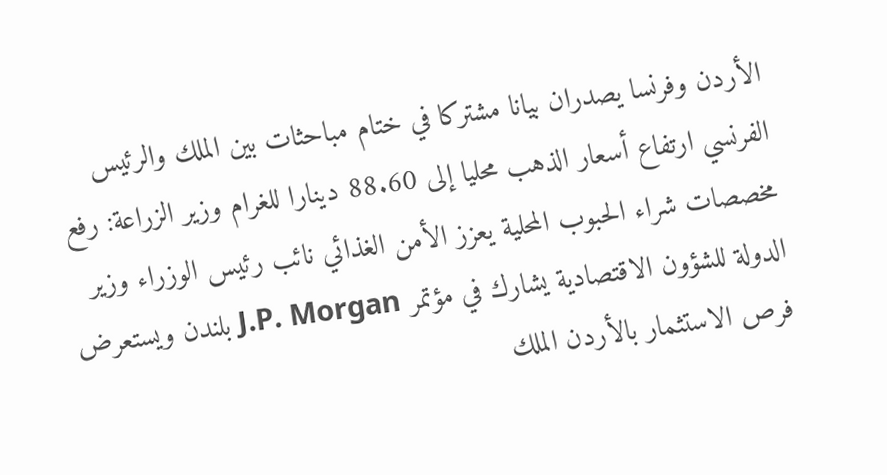الأردن وفرنسا يصدران بيانا مشتركا في ختام مباحثات بين الملك والرئيس الفرنسي ارتفاع أسعار الذهب محليا إلى 88.60 دينارا للغرام وزير الزراعة: رفع مخصصات شراء الحبوب المحلية يعزز الأمن الغذائي نائب رئيس الوزراء وزير الدولة للشؤون الاقتصادية يشارك في مؤتمر J.P. Morgan بلندن ويستعرض فرص الاستثمار بالأردن الملك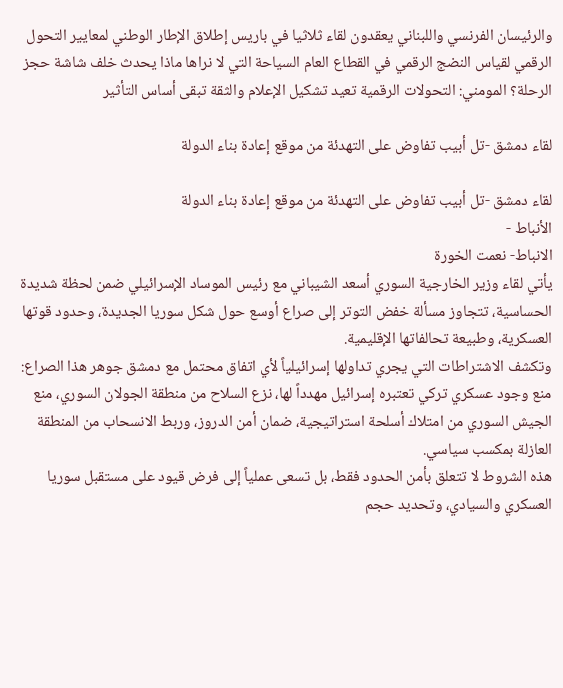والرئيسان الفرنسي واللبناني يعقدون لقاء ثلاثيا في باريس إطلاق الإطار الوطني لمعايير التحول الرقمي لقياس النضج الرقمي في القطاع العام السياحة التي لا نراها ماذا يحدث خلف شاشة حجز الرحلة؟ المومني: التحولات الرقمية تعيد تشكيل الإعلام والثقة تبقى أساس التأثير

لقاء دمشق -تل أبيب تفاوض على التهدئة من موقع إعادة بناء الدولة

لقاء دمشق -تل أبيب تفاوض على التهدئة من موقع إعادة بناء الدولة
الأنباط -
الانباط- نعمت الخورة
يأتي لقاء وزير الخارجية السوري أسعد الشيباني مع رئيس الموساد الإسرائيلي ضمن لحظة شديدة الحساسية، تتجاوز مسألة خفض التوتر إلى صراع أوسع حول شكل سوريا الجديدة، وحدود قوتها العسكرية، وطبيعة تحالفاتها الإقليمية.
وتكشف الاشتراطات التي يجري تداولها إسرائيلياً لأي اتفاق محتمل مع دمشق جوهر هذا الصراع: منع وجود عسكري تركي تعتبره إسرائيل مهدداً لها، نزع السلاح من منطقة الجولان السوري، منع الجيش السوري من امتلاك أسلحة استراتيجية، ضمان أمن الدروز، وربط الانسحاب من المنطقة العازلة بمكسب سياسي.
هذه الشروط لا تتعلق بأمن الحدود فقط، بل تسعى عملياً إلى فرض قيود على مستقبل سوريا العسكري والسيادي، وتحديد حجم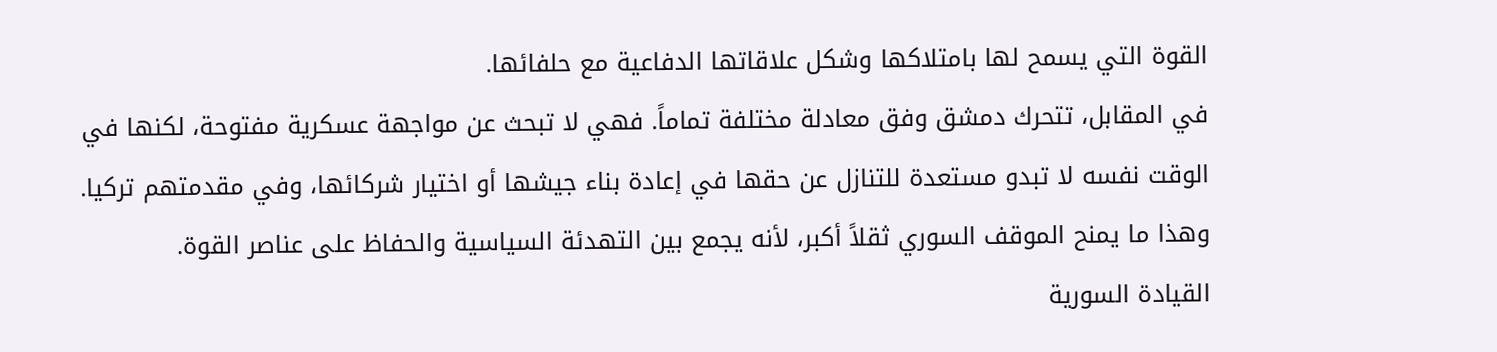القوة التي يسمح لها بامتلاكها وشكل علاقاتها الدفاعية مع حلفائها.
في المقابل، تتحرك دمشق وفق معادلة مختلفة تماماً. فهي لا تبحث عن مواجهة عسكرية مفتوحة، لكنها في الوقت نفسه لا تبدو مستعدة للتنازل عن حقها في إعادة بناء جيشها أو اختيار شركائها، وفي مقدمتهم تركيا. وهذا ما يمنح الموقف السوري ثقلاً أكبر، لأنه يجمع بين التهدئة السياسية والحفاظ على عناصر القوة.
القيادة السورية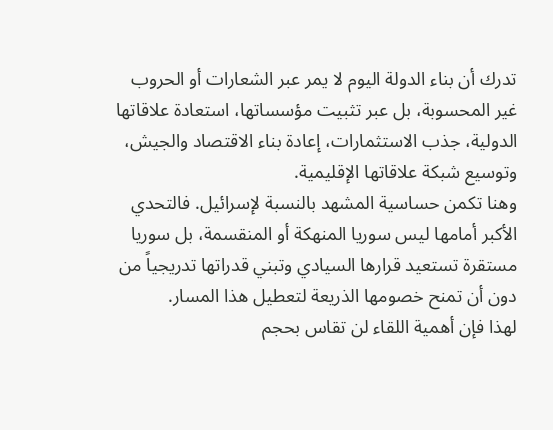تدرك أن بناء الدولة اليوم لا يمر عبر الشعارات أو الحروب غير المحسوبة، بل عبر تثبيت مؤسساتها، استعادة علاقاتها الدولية، جذب الاستثمارات، إعادة بناء الاقتصاد والجيش، وتوسيع شبكة علاقاتها الإقليمية.
وهنا تكمن حساسية المشهد بالنسبة لإسرائيل. فالتحدي الأكبر أمامها ليس سوريا المنهكة أو المنقسمة، بل سوريا مستقرة تستعيد قرارها السيادي وتبني قدراتها تدريجياً من دون أن تمنح خصومها الذريعة لتعطيل هذا المسار.
لهذا فإن أهمية اللقاء لن تقاس بحجم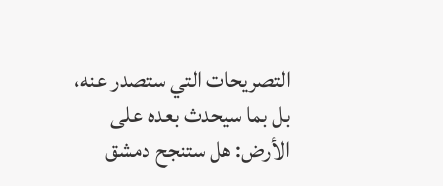التصريحات التي ستصدر عنه، بل بما سيحدث بعده على الأرض: هل ستنجح دمشق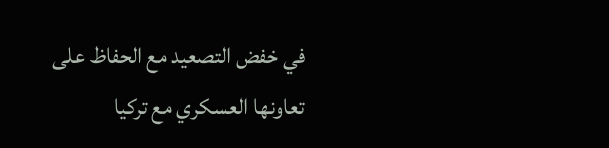في خفض التصعيد مع الحفاظ على تعاونها العسكري مع تركيا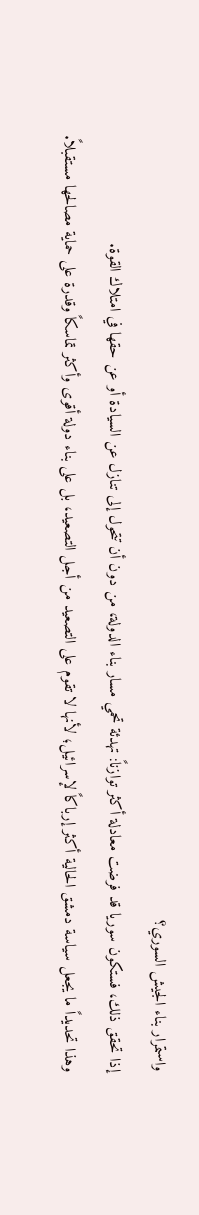واستمرار بناء الجيش السوري؟
إذا تحقق ذلك، فستكون سوريا قد فرضت معادلة أكثر توازناً: تهدئة تحمي مسار بناء الدولة، من دون أن تتحول إلى تنازل عن السيادة أو عن حقها في امتلاك القوة.
وهذا تحديداً ما يجعل سياسة دمشق الحالية أكثر إرباكاً لإسرائيل؛ لأنها لا تقوم على التصعيد من أجل التصعيد، بل على بناء دولة أقوى وأكثر تماسكاً وقدرة على حماية مصالحها مستقبلاً.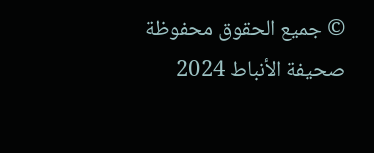© جميع الحقوق محفوظة صحيفة الأنباط 2024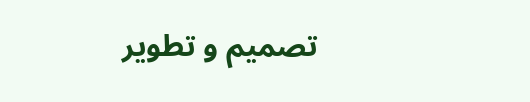تصميم و تطوير